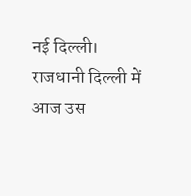नई दिल्ली। राजधानी दिल्ली में आज उस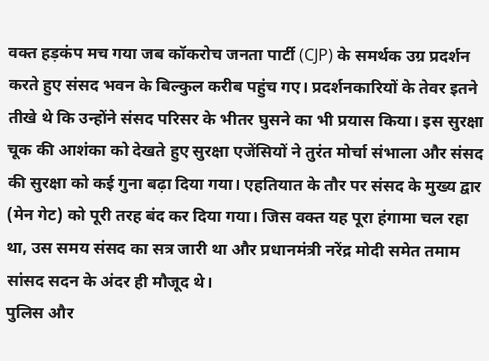वक्त हड़कंप मच गया जब कॉकरोच जनता पार्टी (CJP) के समर्थक उग्र प्रदर्शन करते हुए संसद भवन के बिल्कुल करीब पहुंच गए। प्रदर्शनकारियों के तेवर इतने तीखे थे कि उन्होंने संसद परिसर के भीतर घुसने का भी प्रयास किया। इस सुरक्षा चूक की आशंका को देखते हुए सुरक्षा एजेंसियों ने तुरंत मोर्चा संभाला और संसद की सुरक्षा को कई गुना बढ़ा दिया गया। एहतियात के तौर पर संसद के मुख्य द्वार (मेन गेट) को पूरी तरह बंद कर दिया गया। जिस वक्त यह पूरा हंगामा चल रहा था, उस समय संसद का सत्र जारी था और प्रधानमंत्री नरेंद्र मोदी समेत तमाम सांसद सदन के अंदर ही मौजूद थे।
पुलिस और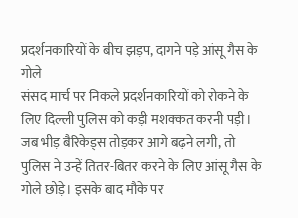प्रदर्शनकारियों के बीच झड़प, दागने पड़े आंसू गैस के गोले
संसद मार्च पर निकले प्रदर्शनकारियों को रोकने के लिए दिल्ली पुलिस को कड़ी मशक्कत करनी पड़ी। जब भीड़ बैरिकेड्स तोड़कर आगे बढ़ने लगी, तो पुलिस ने उन्हें तितर-बितर करने के लिए आंसू गैस के गोले छोड़े। इसके बाद मौके पर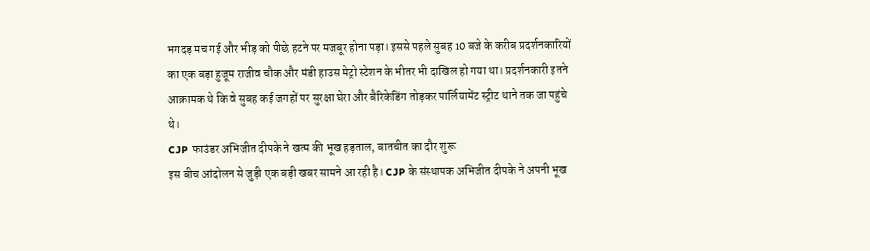भगदड़ मच गई और भीड़ को पीछे हटने पर मजबूर होना पड़ा। इससे पहले सुबह 10 बजे के करीब प्रदर्शनकारियों का एक बड़ा हुजूम राजीव चौक और मंडी हाउस मेट्रो स्टेशन के भीतर भी दाखिल हो गया था। प्रदर्शनकारी इतने आक्रामक थे कि वे सुबह कई जगहों पर सुरक्षा घेरा और बैरिकेडिंग तोड़कर पार्लियामेंट स्ट्रीट थाने तक जा पहुंचे थे।
CJP फाउंडर अभिजीत दीपके ने खत्म की भूख हड़ताल, बातचीत का दौर शुरू
इस बीच आंदोलन से जुड़ी एक बड़ी खबर सामने आ रही है। CJP के संस्थापक अभिजीत दीपके ने अपनी भूख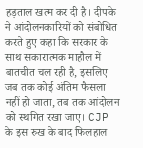हड़ताल खत्म कर दी है। दीपके ने आंदोलनकारियों को संबोधित करते हुए कहा कि सरकार के साथ सकारात्मक माहौल में बातचीत चल रही है, इसलिए जब तक कोई अंतिम फैसला नहीं हो जाता, तब तक आंदोलन को स्थगित रखा जाए। CJP के इस रुख के बाद फिलहाल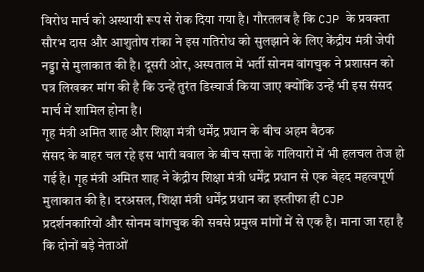विरोध मार्च को अस्थायी रूप से रोक दिया गया है। गौरतलब है कि CJP के प्रवक्ता सौरभ दास और आशुतोष रांका ने इस गतिरोध को सुलझाने के लिए केंद्रीय मंत्री जेपी नड्डा से मुलाकात की है। दूसरी ओर, अस्पताल में भर्ती सोनम वांगचुक ने प्रशासन को पत्र लिखकर मांग की है कि उन्हें तुरंत डिस्चार्ज किया जाए क्योंकि उन्हें भी इस संसद मार्च में शामिल होना है।
गृह मंत्री अमित शाह और शिक्षा मंत्री धर्मेंद्र प्रधान के बीच अहम बैठक
संसद के बाहर चल रहे इस भारी बवाल के बीच सत्ता के गलियारों में भी हलचल तेज हो गई है। गृह मंत्री अमित शाह ने केंद्रीय शिक्षा मंत्री धर्मेंद्र प्रधान से एक बेहद महत्वपूर्ण मुलाकात की है। दरअसल, शिक्षा मंत्री धर्मेंद्र प्रधान का इस्तीफा ही CJP प्रदर्शनकारियों और सोनम वांगचुक की सबसे प्रमुख मांगों में से एक है। माना जा रहा है कि दोनों बड़े नेताओं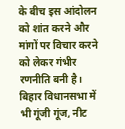के बीच इस आंदोलन को शांत करने और मांगों पर विचार करने को लेकर गंभीर रणनीति बनी है।
बिहार विधानसभा में भी गूंजी गूंज, नीट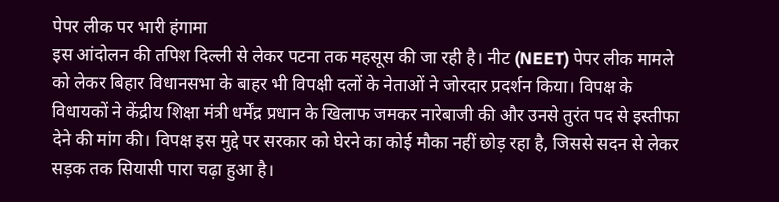पेपर लीक पर भारी हंगामा
इस आंदोलन की तपिश दिल्ली से लेकर पटना तक महसूस की जा रही है। नीट (NEET) पेपर लीक मामले को लेकर बिहार विधानसभा के बाहर भी विपक्षी दलों के नेताओं ने जोरदार प्रदर्शन किया। विपक्ष के विधायकों ने केंद्रीय शिक्षा मंत्री धर्मेंद्र प्रधान के खिलाफ जमकर नारेबाजी की और उनसे तुरंत पद से इस्तीफा देने की मांग की। विपक्ष इस मुद्दे पर सरकार को घेरने का कोई मौका नहीं छोड़ रहा है, जिससे सदन से लेकर सड़क तक सियासी पारा चढ़ा हुआ है।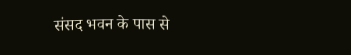संसद भवन के पास से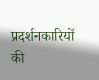प्रदर्शनकारियों की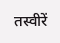तस्वीरें